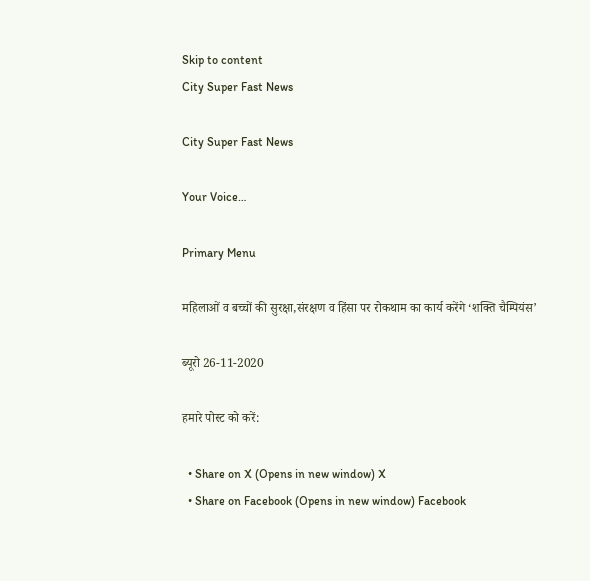Skip to content
City Super Fast News

City Super Fast News

Your Voice…

Primary Menu

महिलाओं व बच्चों की सुरक्षा,संरक्षण व हिंसा पर रोकथाम का कार्य करेंगे ‘शक्ति चैम्पियंस’

ब्यूरो 26-11-2020

हमारे पोस्ट को करें:

  • Share on X (Opens in new window) X
  • Share on Facebook (Opens in new window) Facebook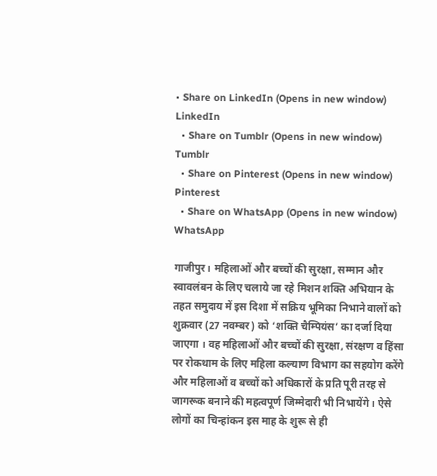• Share on LinkedIn (Opens in new window) LinkedIn
  • Share on Tumblr (Opens in new window) Tumblr
  • Share on Pinterest (Opens in new window) Pinterest
  • Share on WhatsApp (Opens in new window) WhatsApp

गाजीपुर। महिलाओं और बच्चों की सुरक्षा, सम्मान और स्वावलंबन के लिए चलाये जा रहे मिशन शक्ति अभियान के तहत समुदाय में इस दिशा में सक्रिय भूमिका निभाने वालों को शुक्रवार (27 नवम्बर) को ‘शक्ति चैम्पियंस’ का दर्जा दिया जाएगा । वह महिलाओं और बच्चों की सुरक्षा, संरक्षण व हिंसा पर रोकथाम के लिए महिला कल्याण विभाग का सहयोग करेंगे और महिलाओं व बच्चों को अधिकारों के प्रति पूरी तरह से जागरूक बनाने की महत्वपूर्ण जिम्मेदारी भी निभायेंगे । ऐसे लोगों का चिन्हांकन इस माह के शुरू से ही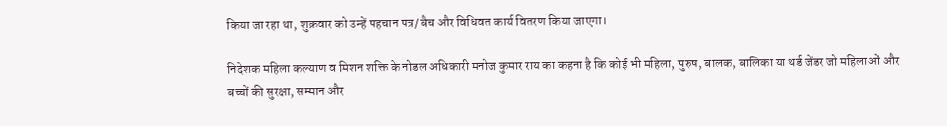किया जा रहा था, शुक्रवार को उन्हें पहचान पत्र/बैच और विधिवत कार्य वितरण किया जाएगा।

निदेशक महिला कल्याण व मिशन शक्ति के नोडल अधिकारी मनोज कुमार राय का कहना है कि कोई भी महिला, पुरुष, बालक, बालिका या थर्ड जेंडर जो महिलाओं और बच्चों की सुरक्षा, सम्मान और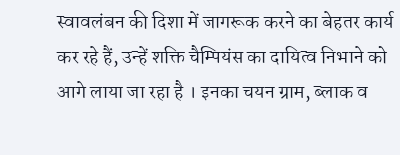स्वावलंबन की दिशा में जागरूक करने का बेहतर कार्य कर रहे हैं, उन्हें शक्ति चैम्पियंस का दायित्व निभाने को आगे लाया जा रहा है । इनका चयन ग्राम, ब्लाक व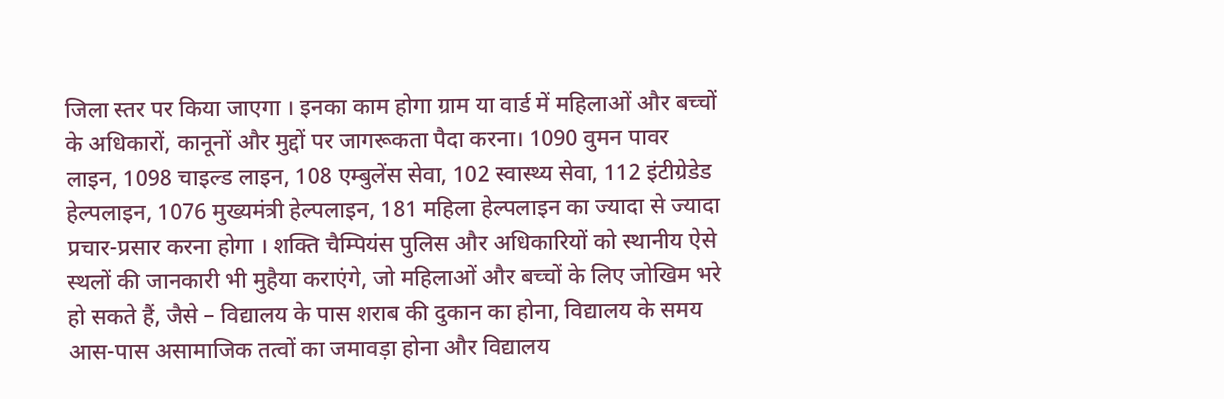जिला स्तर पर किया जाएगा । इनका काम होगा ग्राम या वार्ड में महिलाओं और बच्चों के अधिकारों, कानूनों और मुद्दों पर जागरूकता पैदा करना। 1090 वुमन पावर लाइन, 1098 चाइल्ड लाइन, 108 एम्बुलेंस सेवा, 102 स्वास्थ्य सेवा, 112 इंटीग्रेडेड हेल्पलाइन, 1076 मुख्यमंत्री हेल्पलाइन, 181 महिला हेल्पलाइन का ज्यादा से ज्यादा प्रचार-प्रसार करना होगा । शक्ति चैम्पियंस पुलिस और अधिकारियों को स्थानीय ऐसे स्थलों की जानकारी भी मुहैया कराएंगे, जो महिलाओं और बच्चों के लिए जोखिम भरे हो सकते हैं, जैसे – विद्यालय के पास शराब की दुकान का होना, विद्यालय के समय आस-पास असामाजिक तत्वों का जमावड़ा होना और विद्यालय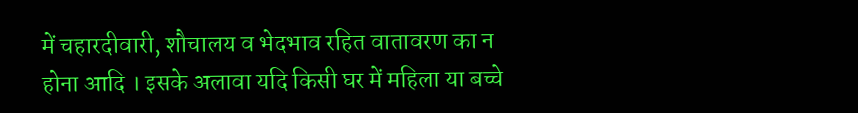में चहारदीवारी, शौचालय व भेदभाव रहित वातावरण का न होना आदि । इसके अलावा यदि किसी घर में महिला या बच्चे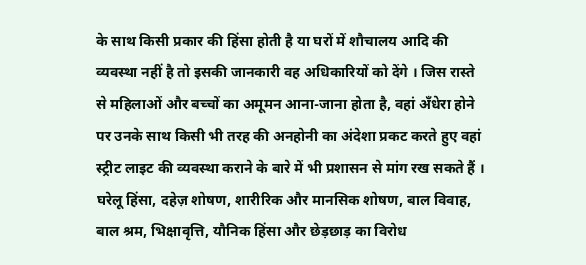के साथ किसी प्रकार की हिंसा होती है या घरों में शौचालय आदि की व्यवस्था नहीं है तो इसकी जानकारी वह अधिकारियों को देंगे । जिस रास्ते से महिलाओं और बच्चों का अमूमन आना-जाना होता है, वहां अँधेरा होने पर उनके साथ किसी भी तरह की अनहोनी का अंदेशा प्रकट करते हुए वहां स्ट्रीट लाइट की व्यवस्था कराने के बारे में भी प्रशासन से मांग रख सकते हैं ।
घरेलू हिंसा, दहेज़ शोषण, शारीरिक और मानसिक शोषण, बाल विवाह, बाल श्रम, भिक्षावृत्ति, यौनिक हिंसा और छेड़छाड़ का विरोध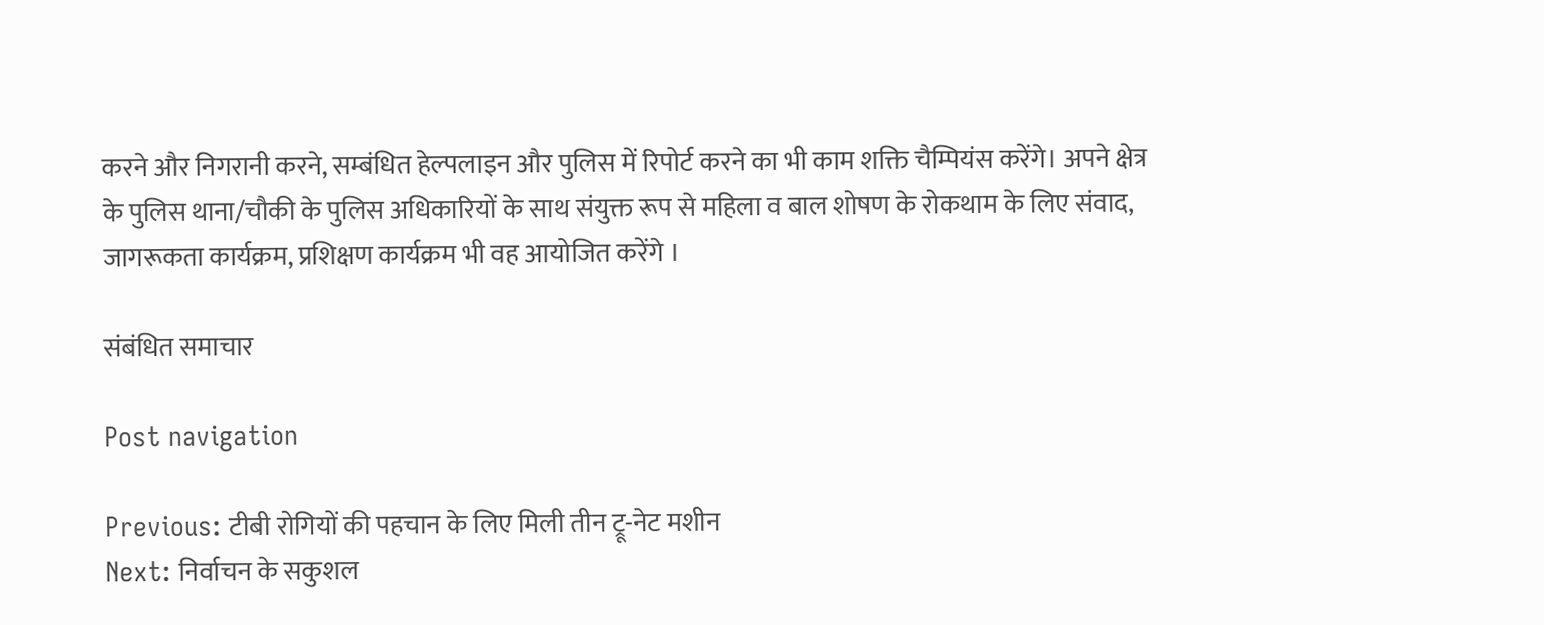करने और निगरानी करने, सम्बंधित हेल्पलाइन और पुलिस में रिपोर्ट करने का भी काम शक्ति चैम्पियंस करेंगे। अपने क्षेत्र के पुलिस थाना/चौकी के पुलिस अधिकारियों के साथ संयुक्त रूप से महिला व बाल शोषण के रोकथाम के लिए संवाद, जागरूकता कार्यक्रम, प्रशिक्षण कार्यक्रम भी वह आयोजित करेंगे ।

संबंधित समाचार

Post navigation

Previous: टीबी रोगियों की पहचान के लिए मिली तीन ट्रू-नेट मशीन
Next: निर्वाचन के सकुशल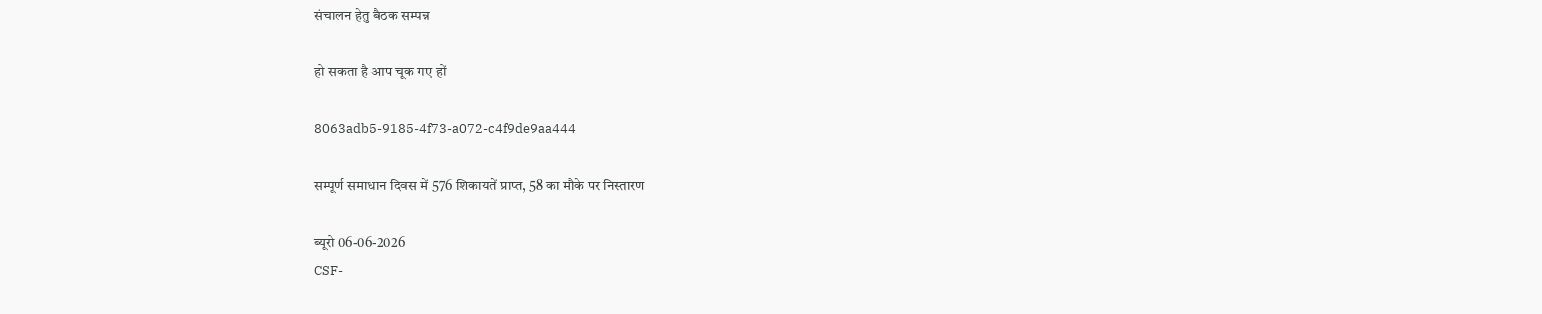संचालन हेतु बैठक सम्पन्न

हो सकता है आप चूक गए हों

8063adb5-9185-4f73-a072-c4f9de9aa444

सम्पूर्ण समाधान दिवस में 576 शिकायतें प्राप्त, 58 का मौके पर निस्तारण

ब्यूरो 06-06-2026
CSF-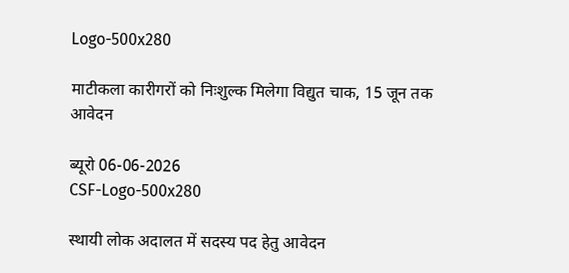Logo-500x280

माटीकला कारीगरों को निःशुल्क मिलेगा विद्युत चाक, 15 जून तक आवेदन

ब्यूरो 06-06-2026
CSF-Logo-500x280

स्थायी लोक अदालत में सदस्य पद हेतु आवेदन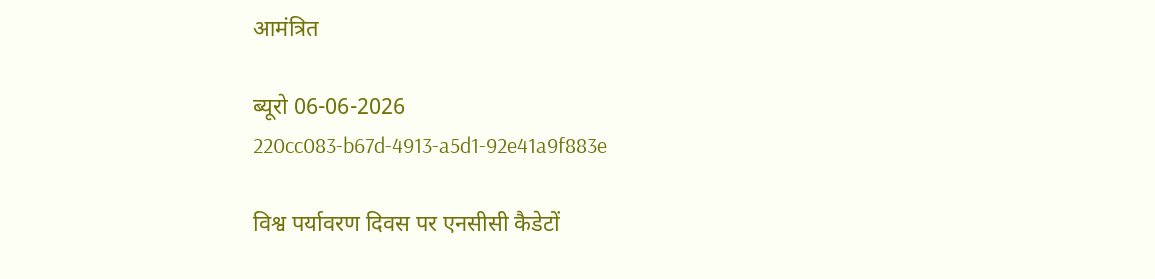आमंत्रित

ब्यूरो 06-06-2026
220cc083-b67d-4913-a5d1-92e41a9f883e

विश्व पर्यावरण दिवस पर एनसीसी कैडेटों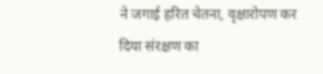ने जगाई हरित चेतना, वृक्षारोपण कर दिया संरक्षण का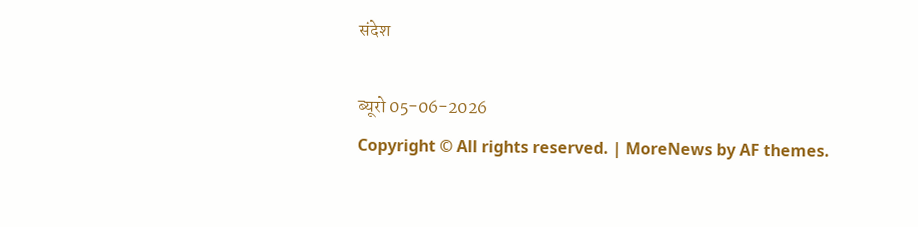संदेश

ब्यूरो 05-06-2026
Copyright © All rights reserved. | MoreNews by AF themes.